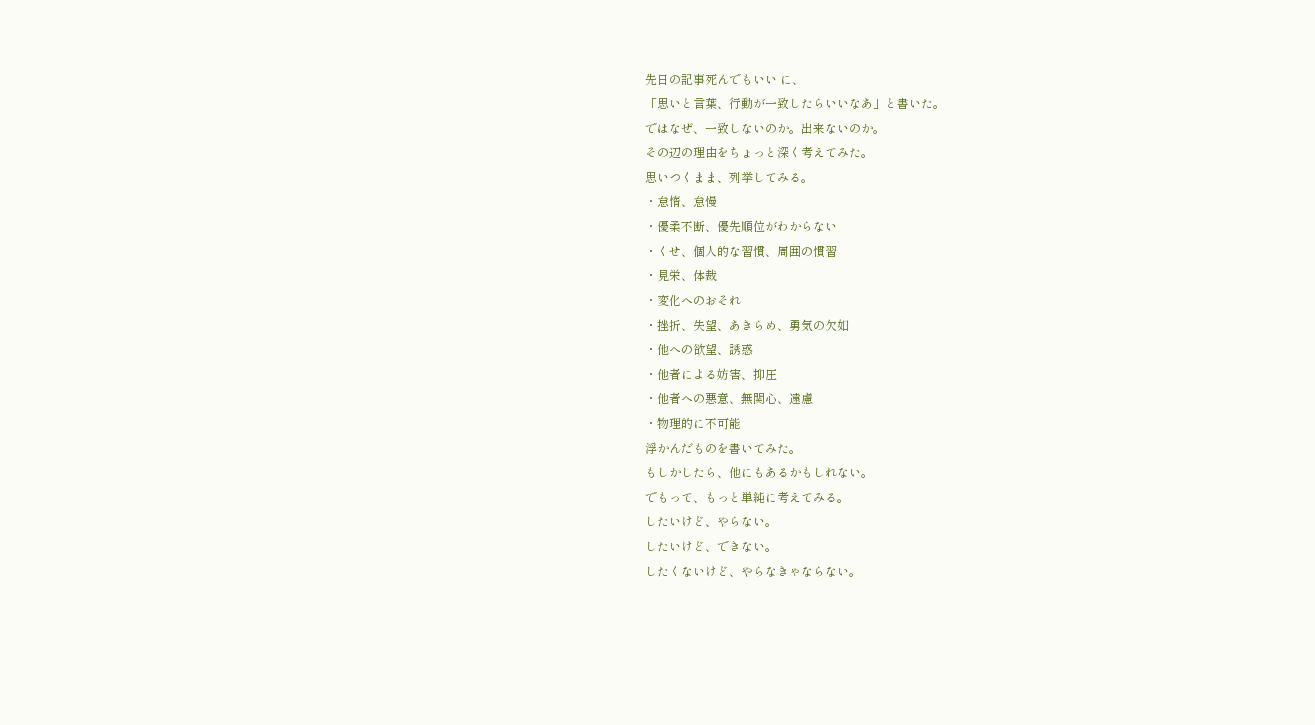先日の記事死んでもいい に、
「思いと言葉、行動が一致したらいいなあ」と書いた。
ではなぜ、一致しないのか。出来ないのか。
その辺の理由をちょっと深く考えてみた。
思いつくまま、列挙してみる。
・怠惰、怠慢
・優柔不断、優先順位がわからない
・くせ、個人的な習慣、周囲の慣習
・見栄、体裁
・変化へのおそれ
・挫折、失望、あきらめ、勇気の欠如
・他への欲望、誘惑
・他者による妨害、抑圧
・他者への悪意、無関心、遠慮
・物理的に不可能
浮かんだものを書いてみた。
もしかしたら、他にもあるかもしれない。
でもって、もっと単純に考えてみる。
したいけど、やらない。
したいけど、できない。
したくないけど、やらなきゃならない。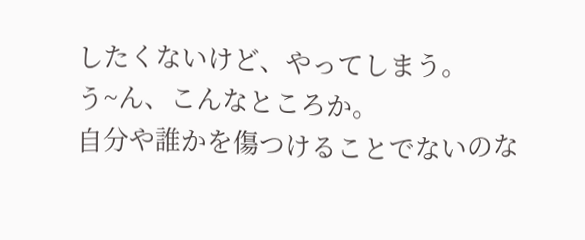したくないけど、やってしまう。
う~ん、こんなところか。
自分や誰かを傷つけることでないのな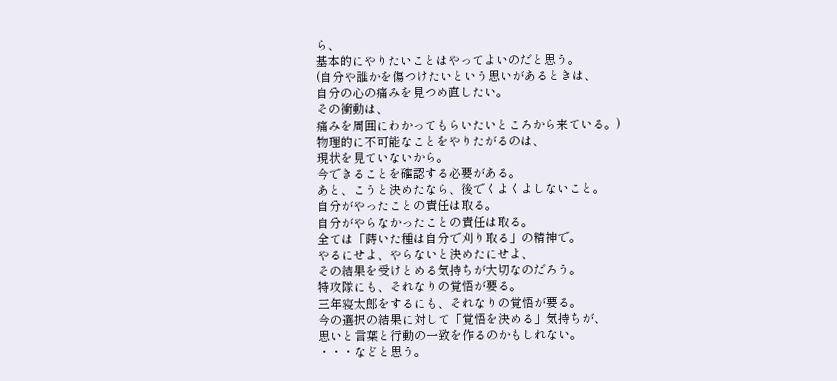ら、
基本的にやりたいことはやってよいのだと思う。
(自分や誰かを傷つけたいという思いがあるときは、
自分の心の痛みを見つめ直したい。
その衝動は、
痛みを周囲にわかってもらいたいところから来ている。)
物理的に不可能なことをやりたがるのは、
現状を見ていないから。
今できることを確認する必要がある。
あと、こうと決めたなら、後でくよくよしないこと。
自分がやったことの責任は取る。
自分がやらなかったことの責任は取る。
全ては「蒔いた種は自分で刈り取る」の精神で。
やるにせよ、やらないと決めたにせよ、
その結果を受けとめる気持ちが大切なのだろう。
特攻隊にも、それなりの覚悟が要る。
三年寝太郎をするにも、それなりの覚悟が要る。
今の選択の結果に対して「覚悟を決める」気持ちが、
思いと言葉と行動の一致を作るのかもしれない。
・・・などと思う。